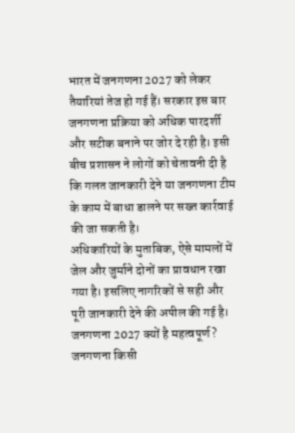भारत में जनगणना 2027 को लेकर तैयारियां तेज हो गई हैं। सरकार इस बार जनगणना प्रक्रिया को अधिक पारदर्शी और सटीक बनाने पर जोर दे रही है। इसी बीच प्रशासन ने लोगों को चेतावनी दी है कि गलत जानकारी देने या जनगणना टीम के काम में बाधा डालने पर सख्त कार्रवाई की जा सकती है।
अधिकारियों के मुताबिक, ऐसे मामलों में जेल और जुर्माने दोनों का प्रावधान रखा गया है। इसलिए नागरिकों से सही और पूरी जानकारी देने की अपील की गई है।
जनगणना 2027 क्यों है महत्वपूर्ण?
जनगणना किसी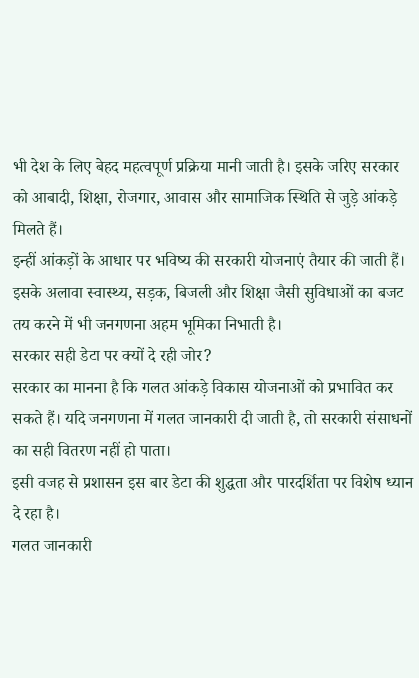भी देश के लिए बेहद महत्वपूर्ण प्रक्रिया मानी जाती है। इसके जरिए सरकार को आबादी, शिक्षा, रोजगार, आवास और सामाजिक स्थिति से जुड़े आंकड़े मिलते हैं।
इन्हीं आंकड़ों के आधार पर भविष्य की सरकारी योजनाएं तैयार की जाती हैं। इसके अलावा स्वास्थ्य, सड़क, बिजली और शिक्षा जैसी सुविधाओं का बजट तय करने में भी जनगणना अहम भूमिका निभाती है।
सरकार सही डेटा पर क्यों दे रही जोर?
सरकार का मानना है कि गलत आंकड़े विकास योजनाओं को प्रभावित कर सकते हैं। यदि जनगणना में गलत जानकारी दी जाती है, तो सरकारी संसाधनों का सही वितरण नहीं हो पाता।
इसी वजह से प्रशासन इस बार डेटा की शुद्धता और पारदर्शिता पर विशेष ध्यान दे रहा है।
गलत जानकारी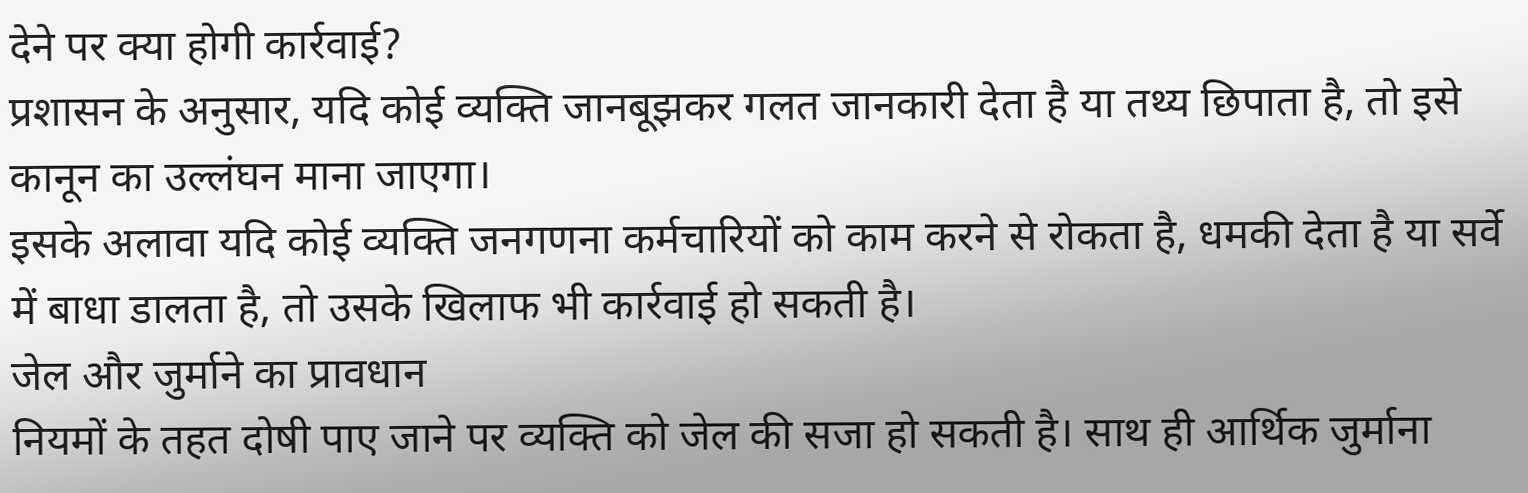देने पर क्या होगी कार्रवाई?
प्रशासन के अनुसार, यदि कोई व्यक्ति जानबूझकर गलत जानकारी देता है या तथ्य छिपाता है, तो इसे कानून का उल्लंघन माना जाएगा।
इसके अलावा यदि कोई व्यक्ति जनगणना कर्मचारियों को काम करने से रोकता है, धमकी देता है या सर्वे में बाधा डालता है, तो उसके खिलाफ भी कार्रवाई हो सकती है।
जेल और जुर्माने का प्रावधान
नियमों के तहत दोषी पाए जाने पर व्यक्ति को जेल की सजा हो सकती है। साथ ही आर्थिक जुर्माना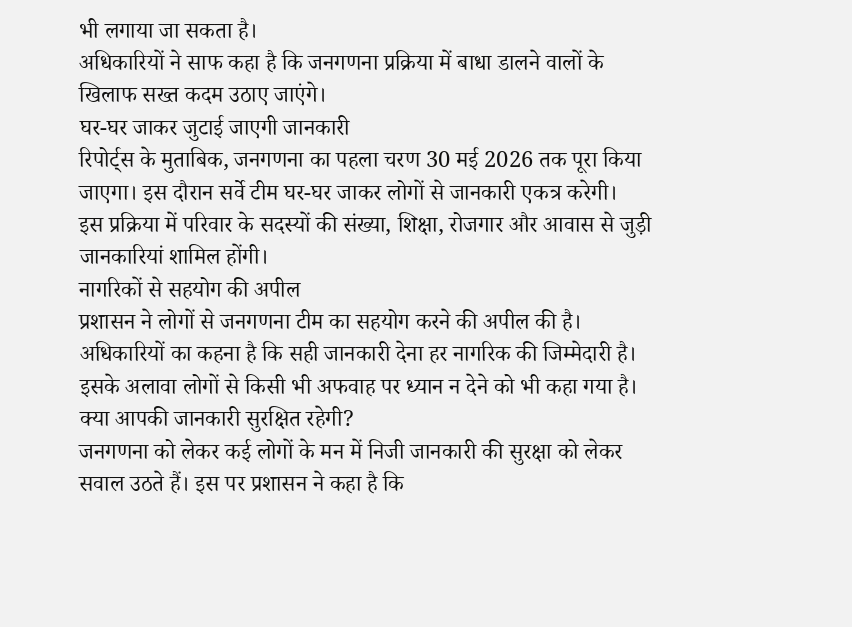भी लगाया जा सकता है।
अधिकारियों ने साफ कहा है कि जनगणना प्रक्रिया में बाधा डालने वालों के खिलाफ सख्त कदम उठाए जाएंगे।
घर-घर जाकर जुटाई जाएगी जानकारी
रिपोर्ट्स के मुताबिक, जनगणना का पहला चरण 30 मई 2026 तक पूरा किया जाएगा। इस दौरान सर्वे टीम घर-घर जाकर लोगों से जानकारी एकत्र करेगी।
इस प्रक्रिया में परिवार के सदस्यों की संख्या, शिक्षा, रोजगार और आवास से जुड़ी जानकारियां शामिल होंगी।
नागरिकों से सहयोग की अपील
प्रशासन ने लोगों से जनगणना टीम का सहयोग करने की अपील की है। अधिकारियों का कहना है कि सही जानकारी देना हर नागरिक की जिम्मेदारी है।
इसके अलावा लोगों से किसी भी अफवाह पर ध्यान न देने को भी कहा गया है।
क्या आपकी जानकारी सुरक्षित रहेगी?
जनगणना को लेकर कई लोगों के मन में निजी जानकारी की सुरक्षा को लेकर सवाल उठते हैं। इस पर प्रशासन ने कहा है कि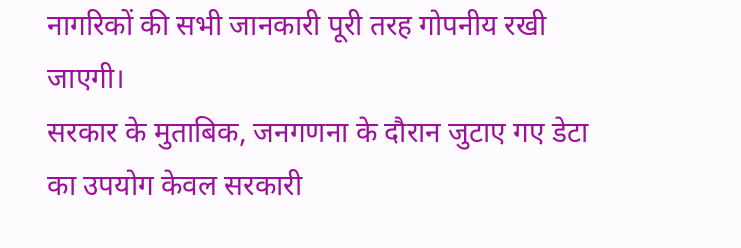नागरिकों की सभी जानकारी पूरी तरह गोपनीय रखी जाएगी।
सरकार के मुताबिक, जनगणना के दौरान जुटाए गए डेटा का उपयोग केवल सरकारी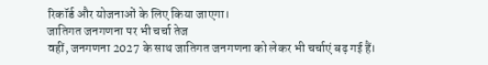रिकॉर्ड और योजनाओं के लिए किया जाएगा।
जातिगत जनगणना पर भी चर्चा तेज
वहीं, जनगणना 2027 के साथ जातिगत जनगणना को लेकर भी चर्चाएं बढ़ गई हैं।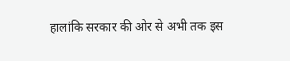हालांकि सरकार की ओर से अभी तक इस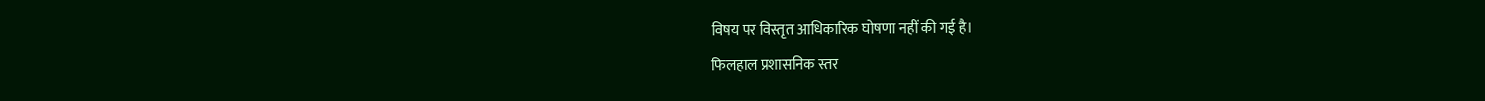विषय पर विस्तृत आधिकारिक घोषणा नहीं की गई है।
फिलहाल प्रशासनिक स्तर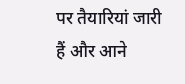पर तैयारियां जारी हैं और आने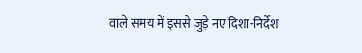वाले समय में इससे जुड़े नए दिशा-निर्देश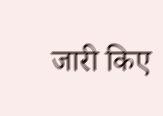जारी किए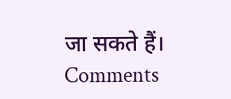जा सकते हैं।
Comments